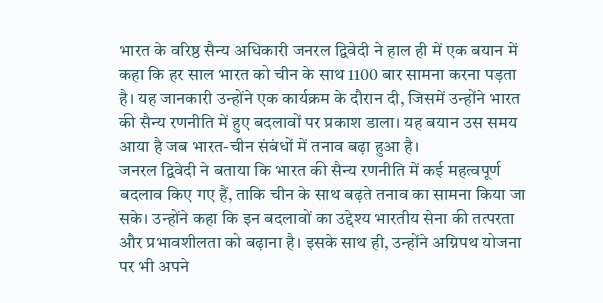भारत के वरिष्ठ सैन्य अधिकारी जनरल द्विवेदी ने हाल ही में एक बयान में कहा कि हर साल भारत को चीन के साथ 1100 बार सामना करना पड़ता है। यह जानकारी उन्होंने एक कार्यक्रम के दौरान दी, जिसमें उन्होंने भारत की सैन्य रणनीति में हुए बदलावों पर प्रकाश डाला। यह बयान उस समय आया है जब भारत-चीन संबंधों में तनाव बढ़ा हुआ है।
जनरल द्विवेदी ने बताया कि भारत की सैन्य रणनीति में कई महत्वपूर्ण बदलाव किए गए हैं, ताकि चीन के साथ बढ़ते तनाव का सामना किया जा सके। उन्होंने कहा कि इन बदलावों का उद्देश्य भारतीय सेना की तत्परता और प्रभावशीलता को बढ़ाना है। इसके साथ ही, उन्होंने अग्निपथ योजना पर भी अपने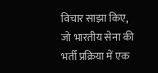विचार साझा किए, जो भारतीय सेना की भर्ती प्रक्रिया में एक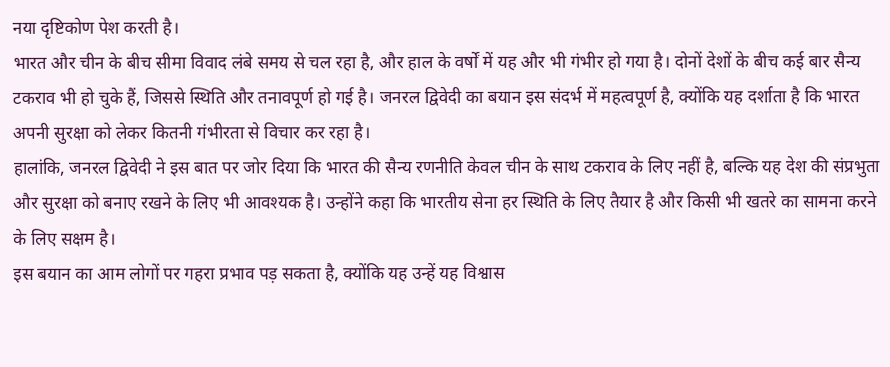नया दृष्टिकोण पेश करती है।
भारत और चीन के बीच सीमा विवाद लंबे समय से चल रहा है, और हाल के वर्षों में यह और भी गंभीर हो गया है। दोनों देशों के बीच कई बार सैन्य टकराव भी हो चुके हैं, जिससे स्थिति और तनावपूर्ण हो गई है। जनरल द्विवेदी का बयान इस संदर्भ में महत्वपूर्ण है, क्योंकि यह दर्शाता है कि भारत अपनी सुरक्षा को लेकर कितनी गंभीरता से विचार कर रहा है।
हालांकि, जनरल द्विवेदी ने इस बात पर जोर दिया कि भारत की सैन्य रणनीति केवल चीन के साथ टकराव के लिए नहीं है, बल्कि यह देश की संप्रभुता और सुरक्षा को बनाए रखने के लिए भी आवश्यक है। उन्होंने कहा कि भारतीय सेना हर स्थिति के लिए तैयार है और किसी भी खतरे का सामना करने के लिए सक्षम है।
इस बयान का आम लोगों पर गहरा प्रभाव पड़ सकता है, क्योंकि यह उन्हें यह विश्वास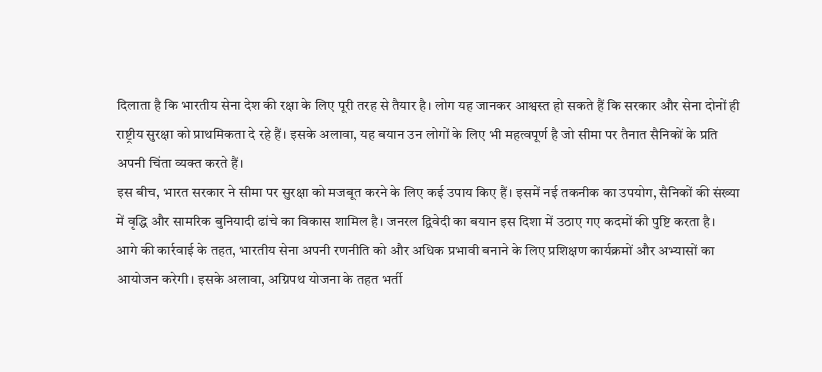दिलाता है कि भारतीय सेना देश की रक्षा के लिए पूरी तरह से तैयार है। लोग यह जानकर आश्वस्त हो सकते हैं कि सरकार और सेना दोनों ही राष्ट्रीय सुरक्षा को प्राथमिकता दे रहे हैं। इसके अलावा, यह बयान उन लोगों के लिए भी महत्वपूर्ण है जो सीमा पर तैनात सैनिकों के प्रति अपनी चिंता व्यक्त करते हैं।
इस बीच, भारत सरकार ने सीमा पर सुरक्षा को मजबूत करने के लिए कई उपाय किए हैं। इसमें नई तकनीक का उपयोग, सैनिकों की संख्या में वृद्धि और सामरिक बुनियादी ढांचे का विकास शामिल है। जनरल द्विवेदी का बयान इस दिशा में उठाए गए कदमों की पुष्टि करता है।
आगे की कार्रवाई के तहत, भारतीय सेना अपनी रणनीति को और अधिक प्रभावी बनाने के लिए प्रशिक्षण कार्यक्रमों और अभ्यासों का आयोजन करेगी। इसके अलावा, अग्निपथ योजना के तहत भर्ती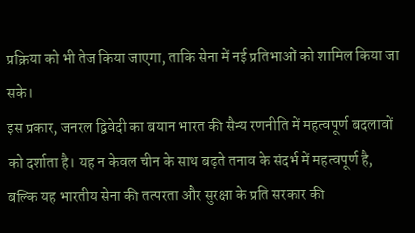प्रक्रिया को भी तेज किया जाएगा, ताकि सेना में नई प्रतिभाओं को शामिल किया जा सके।
इस प्रकार, जनरल द्विवेदी का बयान भारत की सैन्य रणनीति में महत्वपूर्ण बदलावों को दर्शाता है। यह न केवल चीन के साथ बढ़ते तनाव के संदर्भ में महत्वपूर्ण है, बल्कि यह भारतीय सेना की तत्परता और सुरक्षा के प्रति सरकार की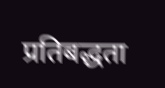प्रतिबद्धता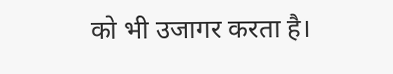को भी उजागर करता है।